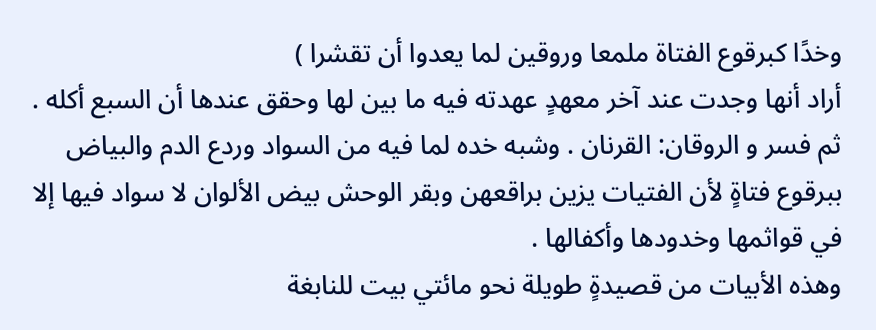وخدًا كبرقوع الفتاة ملمعا وروقين لما يعدوا أن تقشرا )
أراد أنها وجدت عند آخر معهدٍ عهدته فيه ما بين لها وحقق عندها أن السبع أكله . ثم فسر و الروقان: القرنان . وشبه خده لما فيه من السواد وردع الدم والبياض ببرقوع فتاةٍ لأن الفتيات يزين براقعهن وبقر الوحش بيض الألوان لا سواد فيها إلا في قواثمها وخدودها وأكفالها .
وهذه الأبيات من قصيدةٍ طويلة نحو مائتي بيت للنابغة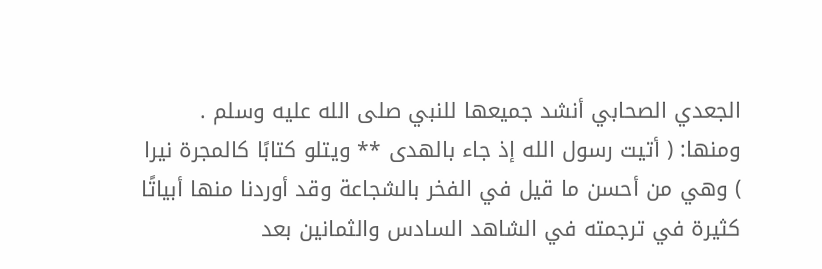الجعدي الصحابي أنشد جميعها للنبي صلى الله عليه وسلم . ومنها: ( أتيت رسول الله إذ جاء بالهدى ** ويتلو كتابًا كالمجرة نيرا ) وهي من أحسن ما قيل في الفخر بالشجاعة وقد أوردنا منها أبياتًا كثيرة في ترجمته في الشاهد السادس والثمانين بعد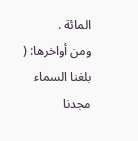المائة .
ومن أواخرها: ( بلغنا السماء مجدنا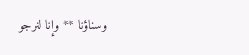وسناؤنا ** وإنا لنرجو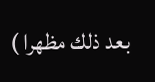بعد ذلك مظهرا )